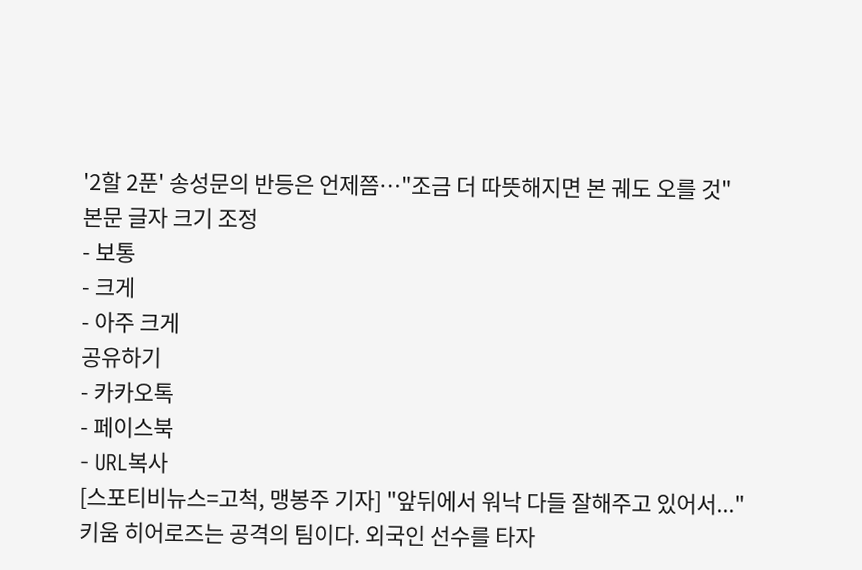'2할 2푼' 송성문의 반등은 언제쯤…"조금 더 따뜻해지면 본 궤도 오를 것"
본문 글자 크기 조정
- 보통
- 크게
- 아주 크게
공유하기
- 카카오톡
- 페이스북
- URL복사
[스포티비뉴스=고척, 맹봉주 기자] "앞뒤에서 워낙 다들 잘해주고 있어서..."
키움 히어로즈는 공격의 팀이다. 외국인 선수를 타자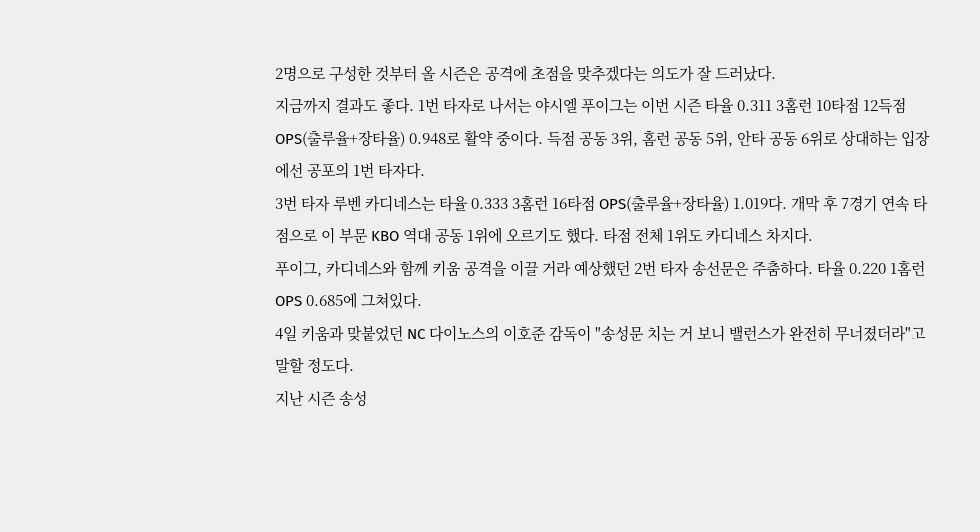2명으로 구성한 것부터 올 시즌은 공격에 초점을 맞추겠다는 의도가 잘 드러났다.
지금까지 결과도 좋다. 1번 타자로 나서는 야시엘 푸이그는 이번 시즌 타율 0.311 3홈런 10타점 12득점 OPS(출루율+장타율) 0.948로 활약 중이다. 득점 공동 3위, 홈런 공동 5위, 안타 공동 6위로 상대하는 입장에선 공포의 1번 타자다.
3번 타자 루벤 카디네스는 타율 0.333 3홈런 16타점 OPS(출루율+장타율) 1.019다. 개막 후 7경기 연속 타점으로 이 부문 KBO 역대 공동 1위에 오르기도 했다. 타점 전체 1위도 카디네스 차지다.
푸이그, 카디네스와 함께 키움 공격을 이끌 거라 예상했던 2번 타자 송선문은 주춤하다. 타율 0.220 1홈런 OPS 0.685에 그쳐있다.
4일 키움과 맞붙었던 NC 다이노스의 이호준 감독이 "송성문 치는 거 보니 밸런스가 완전히 무너졌더라"고 말할 정도다.
지난 시즌 송성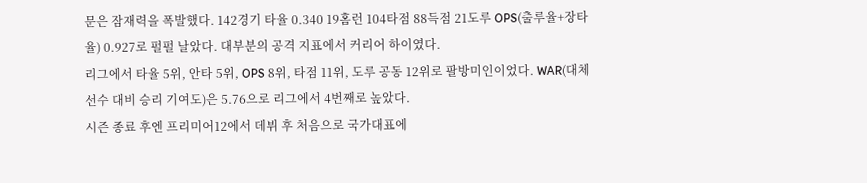문은 잠재력을 폭발했다. 142경기 타율 0.340 19홈런 104타점 88득점 21도루 OPS(출루율+장타율) 0.927로 펄펄 날았다. 대부분의 공격 지표에서 커리어 하이였다.
리그에서 타율 5위, 안타 5위, OPS 8위, 타점 11위, 도루 공동 12위로 팔방미인이었다. WAR(대체선수 대비 승리 기여도)은 5.76으로 리그에서 4번째로 높았다.
시즌 종료 후엔 프리미어12에서 데뷔 후 처음으로 국가대표에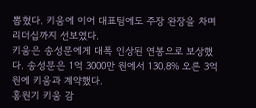뽑혔다. 키움에 이어 대표팀에도 주장 완장을 차며 리더십까지 선보였다.
키움은 송성문에게 대폭 인상된 연봉으로 보상했다. 송성문은 1억 3000만 원에서 130.8% 오른 3억 원에 키움과 계약했다.
홍원기 키움 감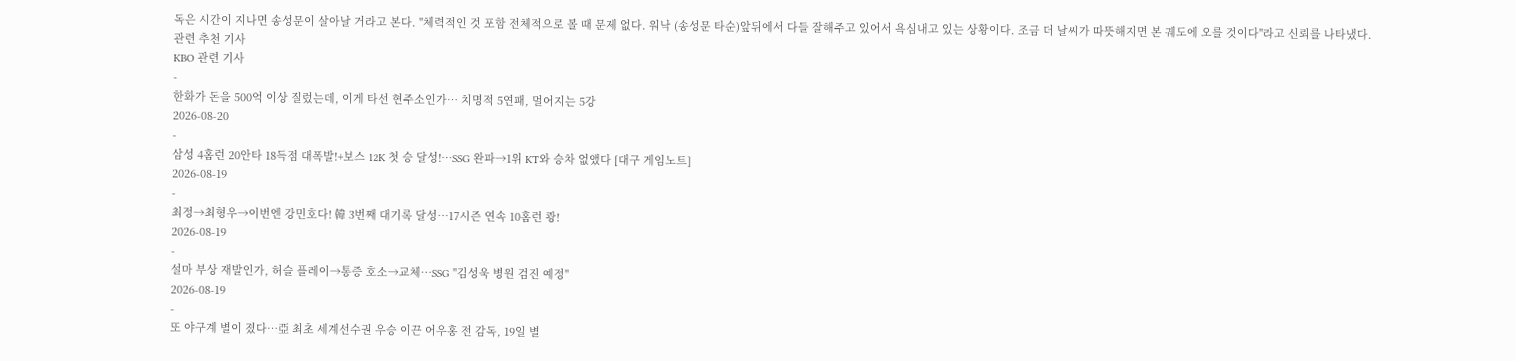독은 시간이 지나면 송성문이 살아날 거라고 본다. "체력적인 것 포함 전체적으로 볼 때 문제 없다. 워낙 (송성문 타순)앞뒤에서 다들 잘해주고 있어서 욕심내고 있는 상황이다. 조금 더 날씨가 따뜻해지면 본 궤도에 오를 것이다"라고 신뢰를 나타냈다.
관련 추천 기사
KBO 관련 기사
-
한화가 돈을 500억 이상 질렀는데, 이게 타선 현주소인가… 치명적 5연패, 멀어지는 5강
2026-08-20
-
삼성 4홈런 20안타 18득점 대폭발!+보스 12K 첫 승 달성!…SSG 완파→1위 KT와 승차 없앴다 [대구 게임노트]
2026-08-19
-
최정→최형우→이번엔 강민호다! 韓 3번째 대기록 달성…17시즌 연속 10홈런 쾅!
2026-08-19
-
설마 부상 재발인가, 허슬 플레이→통증 호소→교체…SSG "김성욱 병원 검진 예정"
2026-08-19
-
또 야구계 별이 졌다…亞 최초 세계선수권 우승 이끈 어우홍 전 감독, 19일 별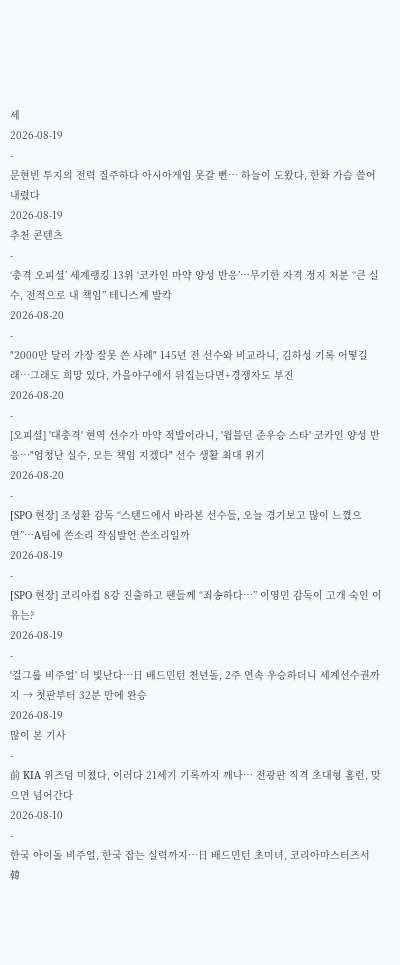세
2026-08-19
-
문현빈 투지의 전력 질주하다 아시아게임 못갈 뻔… 하늘이 도왔다, 한화 가슴 쓸어내렸다
2026-08-19
추천 콘텐츠
-
‘충격 오피셜’ 세계랭킹 13위 ‘코카인 마약 양성 반응’…무기한 자격 정지 처분 “큰 실수, 전적으로 내 책임” 테니스계 발칵
2026-08-20
-
"2000만 달러 가장 잘못 쓴 사례" 145년 전 선수와 비교라니, 김하성 기록 어떻길래…그래도 희망 있다, 가을야구에서 뒤집는다면+경쟁자도 부진
2026-08-20
-
[오피셜] '대충격' 현역 선수가 마약 적발이라니, '윔블던 준우승 스타' 코카인 양성 반응…"엄청난 실수, 모든 책임 지겠다" 선수 생활 최대 위기
2026-08-20
-
[SPO 현장] 조성환 감독 “스탠드에서 바라본 선수들, 오늘 경기보고 많이 느꼈으면”…A팀에 쓴소리 작심발언 쓴소리일까
2026-08-19
-
[SPO 현장] 코리아컵 8강 진출하고 팬들께 “죄송하다…” 이영민 감독이 고개 숙인 이유는?
2026-08-19
-
'걸그룹 비주얼' 더 빛난다…日 배드민턴 천년돌, 2주 연속 우승하더니 세계선수권까지 → 첫판부터 32분 만에 완승
2026-08-19
많이 본 기사
-
前 KIA 위즈덤 미쳤다, 이러다 21세기 기록까지 깨나… 전광판 직격 초대형 홈런, 맞으면 넘어간다
2026-08-10
-
한국 아이돌 비주얼, 한국 잡는 실력까지…日 배드민턴 초미녀, 코리아마스터즈서 韓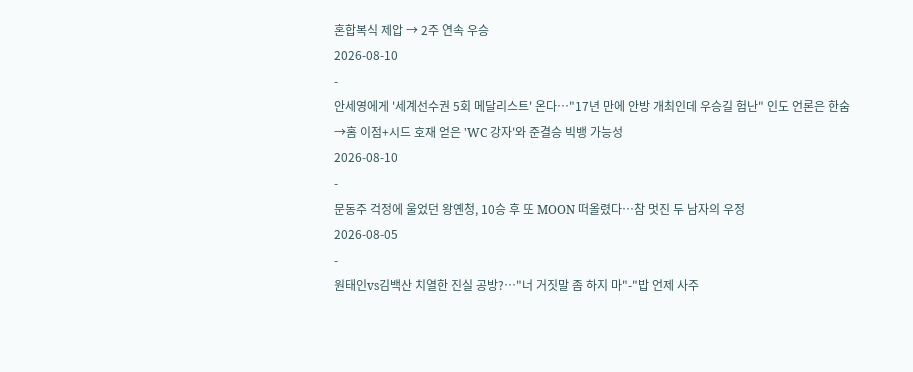혼합복식 제압 → 2주 연속 우승
2026-08-10
-
안세영에게 '세계선수권 5회 메달리스트' 온다…"17년 만에 안방 개최인데 우승길 험난" 인도 언론은 한숨→홈 이점+시드 호재 얻은 'WC 강자'와 준결승 빅뱅 가능성
2026-08-10
-
문동주 걱정에 울었던 왕옌청, 10승 후 또 MOON 떠올렸다…참 멋진 두 남자의 우정
2026-08-05
-
원태인vs김백산 치열한 진실 공방?…"너 거짓말 좀 하지 마"-"밥 언제 사주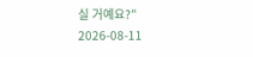실 거예요?"
2026-08-11